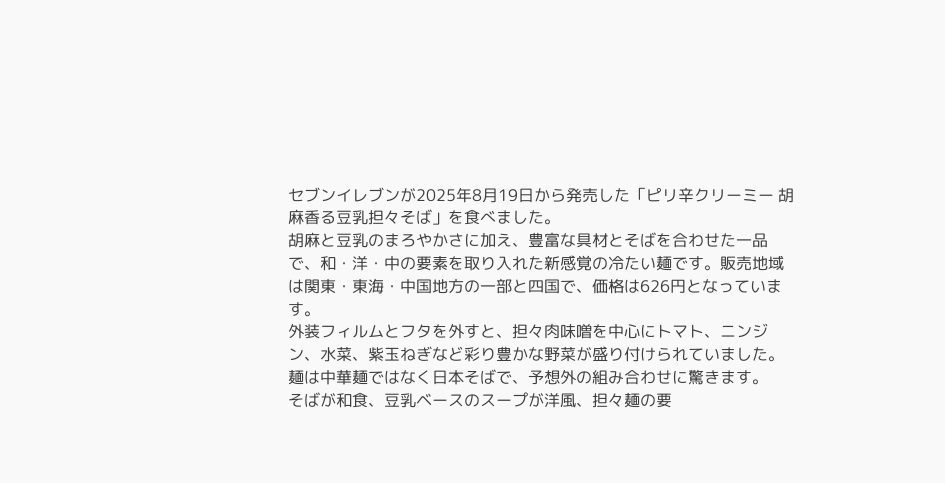セブンイレブンが2025年8月19日から発売した「ピリ辛クリーミー 胡麻香る豆乳担々そば」を食べました。
胡麻と豆乳のまろやかさに加え、豊富な具材とそばを合わせた一品で、和・洋・中の要素を取り入れた新感覚の冷たい麺です。販売地域は関東・東海・中国地方の一部と四国で、価格は626円となっています。
外装フィルムとフタを外すと、担々肉味噌を中心にトマト、ニンジン、水菜、紫玉ねぎなど彩り豊かな野菜が盛り付けられていました。麺は中華麺ではなく日本そばで、予想外の組み合わせに驚きます。
そばが和食、豆乳ベースのスープが洋風、担々麺の要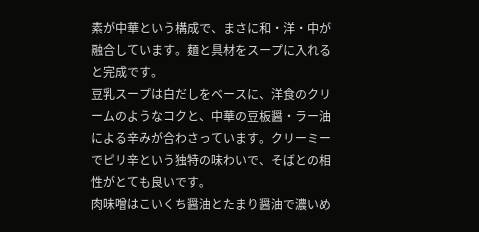素が中華という構成で、まさに和・洋・中が融合しています。麺と具材をスープに入れると完成です。
豆乳スープは白だしをベースに、洋食のクリームのようなコクと、中華の豆板醤・ラー油による辛みが合わさっています。クリーミーでピリ辛という独特の味わいで、そばとの相性がとても良いです。
肉味噌はこいくち醤油とたまり醤油で濃いめ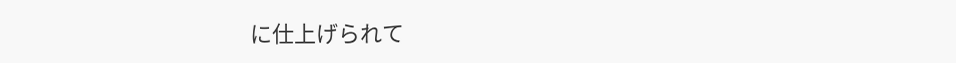に仕上げられて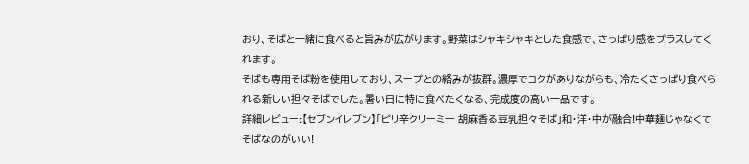おり、そばと一緒に食べると旨みが広がります。野菜はシャキシャキとした食感で、さっぱり感をプラスしてくれます。
そばも専用そば粉を使用しており、スープとの絡みが抜群。濃厚でコクがありながらも、冷たくさっぱり食べられる新しい担々そばでした。暑い日に特に食べたくなる、完成度の高い一品です。
詳細レビュー:【セブンイレブン】「ピリ辛クリーミー 胡麻香る豆乳担々そば」和・洋・中が融合!中華麺じゃなくてそばなのがいい!